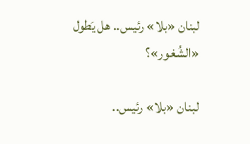لبنان «بلا» رئيس.. هل يَطول «الشُغور»؟

لبنان «بلا» رئيس..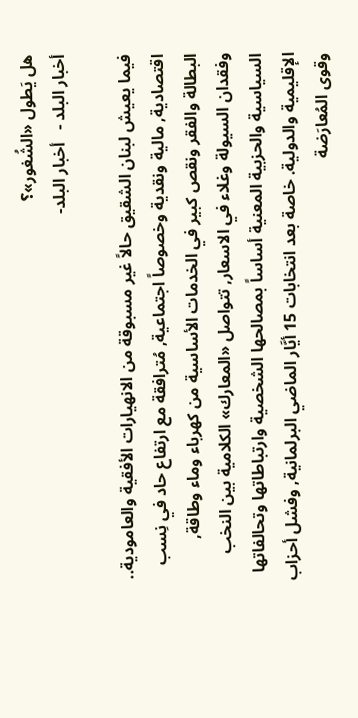هل يَطول «الشُغور»؟
أخبار البلد -   أخبار البلد-

فيما يعيش لبنان الشقيق حالاً غير مسبوقة من الانهيارات الأفقية والعامودية.. اقتصادية, مالية ونقدية وخصوصاً اجتماعية, مُترافقة مع ارتفاع حاد في نِسب البطالة والفقر ونقص كبير في الخدمات الأساسية من كهرباء وماء وطاقة, وفقدان السيولة وغلاء في الاسعار, تتواصل «المعارك» الكلامية بين النخب السياسية والحزبية المعنية أساساً بمصالحها الشخصية وارتباطاتها وتحالفاتها الإقليمية والدولية. خاصة بعد انتخابات 15 أيَّار الماضي البرلمانية, وفشل أحزاب وقوى المُعارَضة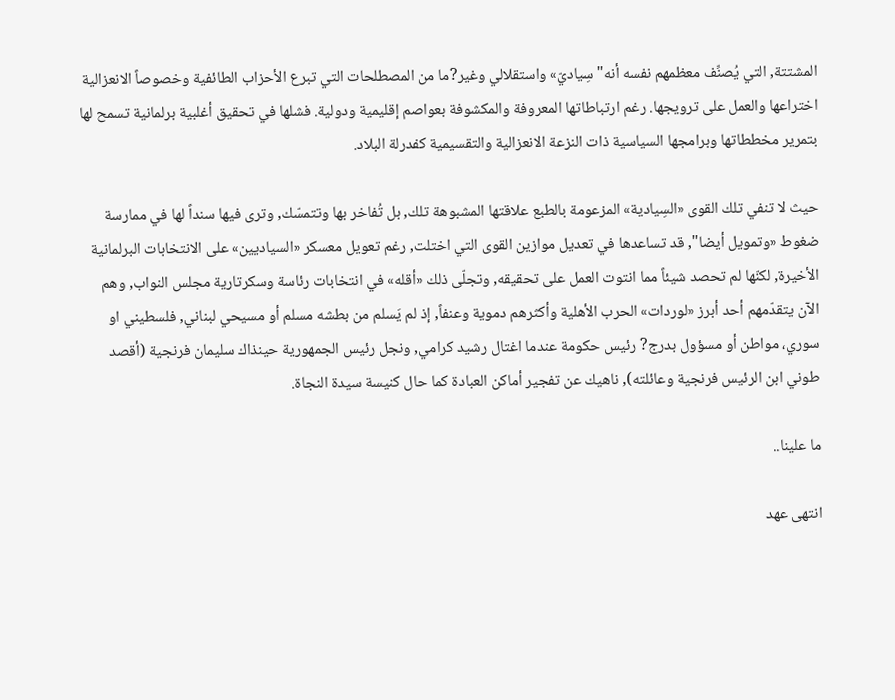المشتتة, التي يُصنِّف معظمهم نفسه أنه"سِياديّ» واستقلالي وغير?ما من المصطلحات التي تبرع الأحزاب الطائفية وخصوصاً الانعزالية اختراعها والعمل على ترويجها. رغم ارتباطاتها المعروفة والمكشوفة بعواصم إقليمية ودولية. فشلها في تحقيق أغلبية برلمانية تسمح لها بتمرير مخططاتها وبرامجها السياسية ذات النزعة الانعزالية والتقسيمية كفدرلة البلاد.

حيث لا تنفي تلك القوى «السِيادية» المزعومة بالطبع علاقتها المشبوهة تلك, بل تُفاخر بها وتتمسّك, وترى فيها سنداً لها في ممارسة ضغوط «وتمويل أيضا", قد تساعدها في تعديل موازين القوى التي اختلت, رغم تعويل معسكر «السياديين» على الانتخابات البرلمانية الأخيرة, لكنّها لم تحصد شيئاً مما انتوت العمل على تحقيقه, وتجلّى ذلك «أقله» في انتخابات رئاسة وسكرتارية مجلس النواب, وهم الآن يتقدّمهم أحد أبرز «لوردات» الحرب الأهلية وأكثرهم دموية وعنفاً, إذ لم يَسلم من بطشه مسلم أو مسيحي لبناني, فلسطيني او سوري، مواطن أو مسؤول بدرج? رئيس حكومة عندما اغتال رشيد كرامي, ونجل رئيس الجمهورية حينذاك سليمان فرنجية (أقصد طوني ابن الرئيس فرنجية وعائلته), ناهيك عن تفجير أماكن العبادة كما حال كنيسة سيدة النجاة.

ما علينا..

انتهى عهد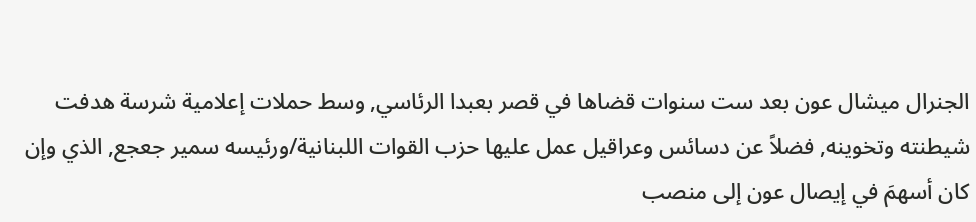الجنرال ميشال عون بعد ست سنوات قضاها في قصر بعبدا الرئاسي, وسط حملات إعلامية شرسة هدفت شيطنته وتخوينه, فضلاً عن دسائس وعراقيل عمل عليها حزب القوات اللبنانية/ورئيسه سمير جعجع, الذي وإن كان أسهمَ في إيصال عون إلى منصب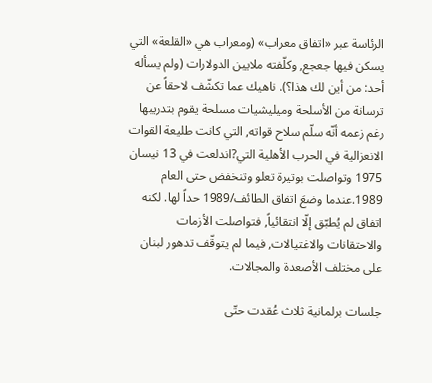الرئاسة عبر «اتفاق معراب» (ومعراب هي «القلعة» التي يسكن فيها جعجع, وكلّفته ملايين الدولارات (ولم يسأله أحد: من أين لك هذا؟). ناهيك عما تكشّف لاحقاً عن ترسانة من الأسلحة وميليشيات مسلحة يقوم بتدريبها رغم زعمه أنّه سلّم سلاح قواته, التي كانت طليعة القوات الانعزالية في الحرب الأهلية التي?اندلعت في 13 نيسان 1975 وتواصلت بوتيرة تعلو وتنخفض حتى العام 1989.عندما وضعَ اتفاق الطائف/1989 حداً لها. لكنه اتفاق لم يُطبّق إلّا انتقائياً, فتواصلت الأزمات والاحتقانات والاغتيالات, فيما لم يتوقّف تدهور لبنان على مختلف الأصعدة والمجالات.

جلسات برلمانية ثلاث عُقدت حتّى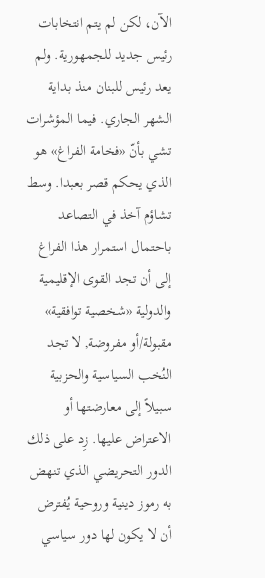الآن، لكن لم يتم انتخابات رئيس جديد للجمهورية. ولم يعد رئيس للبنان منذ بداية الشهر الجاري. فيما المؤشرات تشي بأنّ «فخامة الفراغ» هو الذي يحكم قصر بعبدا. وسط تشاؤم آخذ في التصاعد باحتمال استمرار هذا الفراغ إلى أن تجد القوى الإقليمية والدولية «شخصية توافقية» مقبولة/أو مفروضة, لا تجد النُخب السياسية والحزبية سبيلاً إلى معارضتها أو الاعتراض عليها. زِد على ذلك الدور التحريضي الذي تنهض به رموز دينية وروحية يُفترض أن لا يكون لها دور سياسي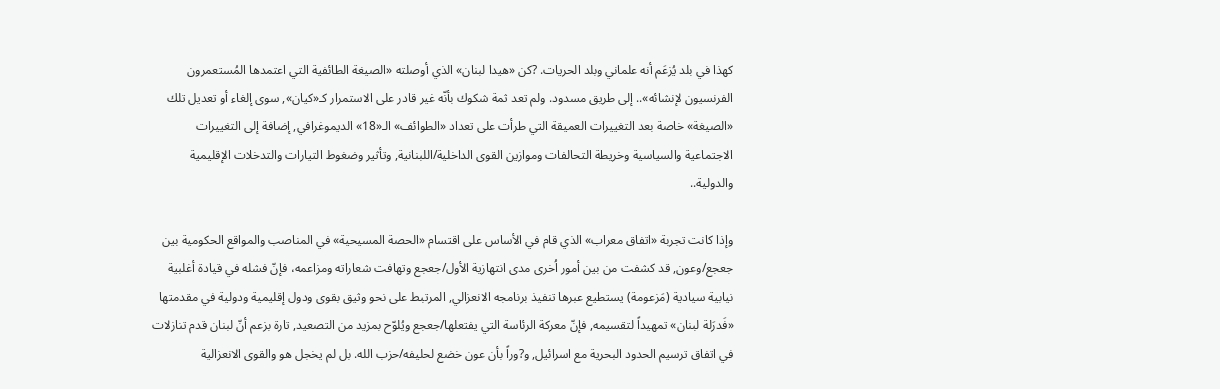كهذا في بلد يُزعَم أنه علماني وبلد الحريات. ?كن «هيدا لبنان» الذي أوصلته «الصيغة الطائفية التي اعتمدها المُستعمرون الفرنسيون لإنشائه».. إلى طريق مسدود. ولم تعد ثمة شكوك بأنّه غير قادر على الاستمرار كـ«كيان», سوى إلغاء أو تعديل تلك «الصيغة» خاصة بعد التغييرات العميقة التي طرأت على تعداد «الطوائف» الـ«18» الديموغرافي, إضافة إلى التغييرات الاجتماعية والسياسية وخريطة التحالفات وموازين القوى الداخلية/اللبنانية, وتأثير وضغوط التيارات والتدخلات الإقليمية والدولية..

وإذا كانت تجربة «اتفاق معراب» الذي قام في الأساس على اقتسام «الحصة المسيحية» في المناصب والمواقع الحكومية بين جعجع/وعون, قد كشفت من بين أمور اُخرى مدى انتهازية الأول/جعجع وتهافت شعاراته ومزاعمه، فإنّ فشله في قيادة أغلبية نيابية سيادية (مَزعومة) يستطيع عبرها تنفيذ برنامجه الانعزالي, المرتبط على نحو وثيق بقوى ودول إقليمية ودولية في مقدمتها «فَدرَلة لبنان» تمهيداً لتقسيمه, فإنّ معركة الرئاسة التي يفتعلها/جعجع ويُلوّح بمزيد من التصعيد, تارة بزعم أنّ لبنان قدم تنازلات في اتفاق ترسيم الحدود البحرية مع اسرائيل, و?وراً بأن عون خضع لحليفه/حزب الله. بل لم يخجل هو والقوى الانعزالية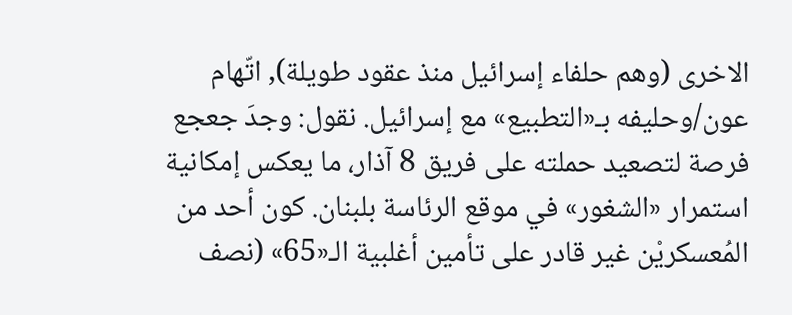الاخرى (وهم حلفاء إسرائيل منذ عقود طويلة), اتّهام عون/وحليفه بـ«التطبيع» مع إسرائيل. نقول: وجدَ جعجع فرصة لتصعيد حملته على فريق 8 آذار، ما يعكس إمكانية استمرار «الشغور» في موقع الرئاسة بلبنان. كون أحد من المُعسكريْن غير قادر على تأمين أغلبية الـ«65» (نصف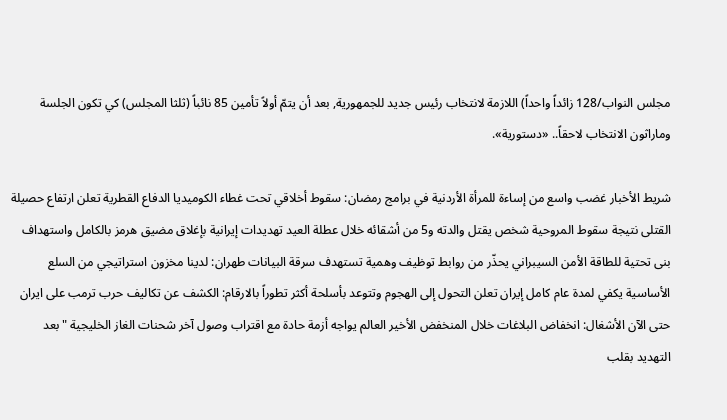مجلس النواب/128 زائداً واحداً) اللازمة لانتخاب رئيس جديد للجمهورية, بعد أن يتمّ أولاً تأمين 85 نائباً (ثلثا المجلس) كي تكون الجلسة وماراثون الانتخاب لاحقاً.. «دستورية».

شريط الأخبار غضب واسع من إساءة للمرأة الأردنية في برامج رمضان: سقوط أخلاقي تحت غطاء الكوميديا الدفاع القطرية تعلن ارتفاع حصيلة القتلى نتيجة سقوط المروحية شخص يقتل والدته و5 من أشقائه خلال عطلة العيد تهديدات إيرانية بإغلاق مضيق هرمز بالكامل واستهداف بنى تحتية للطاقة الأمن السيبراني يحذّر من روابط توظيف وهمية تستهدف سرقة البيانات طهران: لدينا مخزون استراتيجي من السلع الأساسية يكفي لمدة عام كامل إيران تعلن التحول إلى الهجوم وتتوعد بأسلحة أكثر تطوراً بالارقام: الكشف عن تكاليف حرب ترمب على ايران حتى الآن الأشغال: انخفاض البلاغات خلال المنخفض الأخير العالم يواجه أزمة حادة مع اقتراب وصول آخر شحنات الغاز الخليجية "بعد التهديد بقلب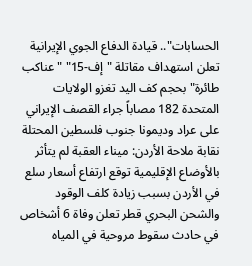الحسابات".. قيادة الدفاع الجوي الإيرانية تعلن استهداف مقاتلة "إف-15" "عناكب طائرة" بحجم كف اليد تغزو الولايات المتحدة 182 مصاباً جراء القصف الإيراني على عراد وديمونا جنوب فلسطين المحتلة نقابة ملاحة الأردن: ميناء العقبة لم يتأثر بالأوضاع الإقليمية توقع ارتفاع أسعار سلع في الأردن بسبب زيادة كلف الوقود والشحن البحري قطر تعلن وفاة 6 أشخاص في حادث سقوط مروحية في المياه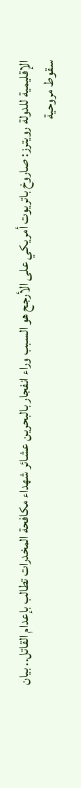الإقليمية للدولة رويترز: صاروخ باتريوت أمريكي على الأرجح هو السبب وراء انفجار بالبحرين عشائر شهداء مكافحة المخدرات تطالب بإعدام القاتل.. بيان سقوط مروحية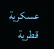عسكرية قطرية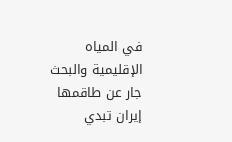في المياه الإقليمية والبحث جار عن طاقمها إيران تبدي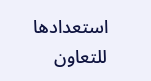استعدادها للتعاون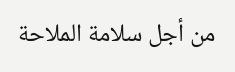من أجل سلامة الملاحة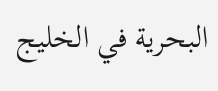البحرية في الخليج